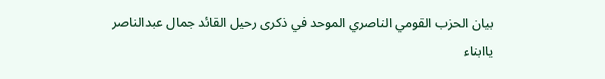بيان الحزب القومي الناصري الموحد في ذكرى رحيل القائد جمال عبدالناصر
ياابناء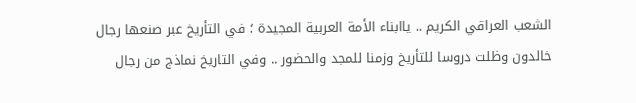الشعب العراقي الكريم .. ياابناء الأمة العربية المجيدة ؛ في التأريخ عبر صنعها رجال خالدون وظلت دروسا للتأريخ وزمنا للمجد والحضور .. وفي التاريخ نماذج من رجال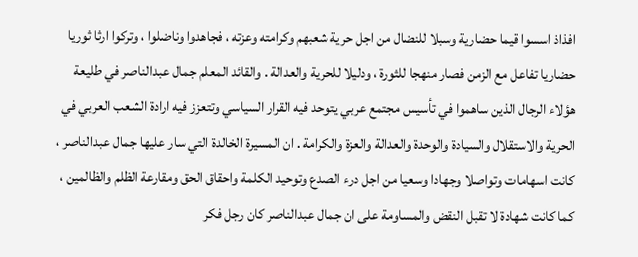افذاذ اسسوا قيما حضارية وسبلا للنضال من اجل حرية شعبهم وكرامته وعزته ، فجاهدوا وناضلوا ، وتركوا ارثا ثوريا حضاريا تفاعل مع الزمن فصار منهجا للثورة ، ودليلا للحرية والعدالة . والقائد المعلم جمال عبدالناصر في طليعة هؤلاء الرجال الذين ساهموا في تأسيس مجتمع عربي يتوحد فيه القرار السياسي وتتعزز فيه ارادة الشعب العربي في الحرية والاستقلال والسيادة والوحدة والعدالة والعزة والكرامة . ان المسيرة الخالدة التي سار عليها جمال عبدالناصر ، كانت اسهامات وتواصلا وجهادا وسعيا من اجل درء الصدع وتوحيد الكلمة واحقاق الحق ومقارعة الظلم والظالمين ، كما كانت شهادة لا تقبل النقض والمساومة على ان جمال عبدالناصر كان رجل فكر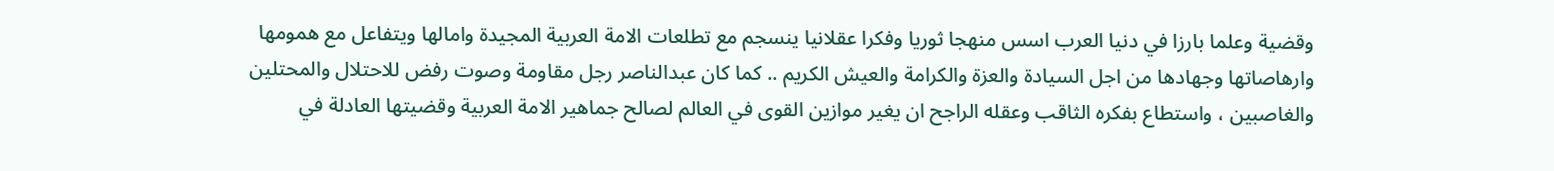وقضية وعلما بارزا في دنيا العرب اسس منهجا ثوريا وفكرا عقلانيا ينسجم مع تطلعات الامة العربية المجيدة وامالها ويتفاعل مع همومها وارهاصاتها وجهادها من اجل السيادة والعزة والكرامة والعيش الكريم .. كما كان عبدالناصر رجل مقاومة وصوت رفض للاحتلال والمحتلين والغاصبين ، واستطاع بفكره الثاقب وعقله الراجح ان يغير موازين القوى في العالم لصالح جماهير الامة العربية وقضيتها العادلة في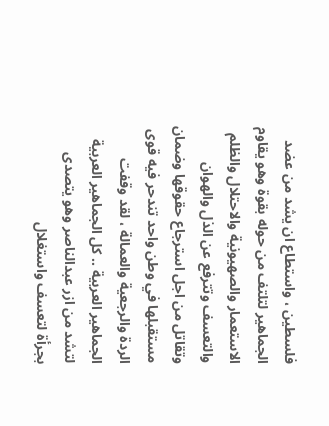فلسطين ، واستطاع ان يشد من عضد الجماهير لتلتف من حوله بقوة وهو يقاوم الاستعمار والصهيونية والاحتلال والظلم والتعسف وتترفع عن الذل والهوان وتقاتل من اجل استرجاع حقوقها وضمان مستقبلها في وطن واحد تندحر فيه قوى الردة والرجعية والعمالة ، لقد وقفت الجماهير العربية .. كل الجماهير العربية لتشد من ازر عبدالناصر وهو يتصدى بجرأة لتعسف واستغلال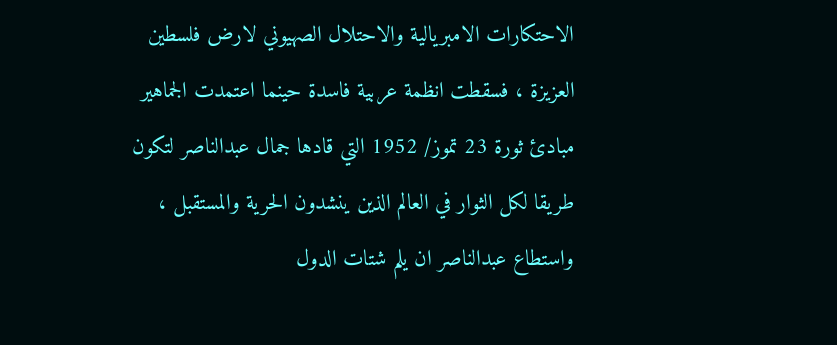الاحتكارات الامبريالية والاحتلال الصهيوني لارض فلسطين العزيزة ، فسقطت انظمة عربية فاسدة حينما اعتمدت الجماهير مبادئ ثورة 23 تموز/ 1952 التي قادها جمال عبدالناصر لتكون طريقا لكل الثوار في العالم الذين ينشدون الحرية والمستقبل ، واستطاع عبدالناصر ان يلم شتات الدول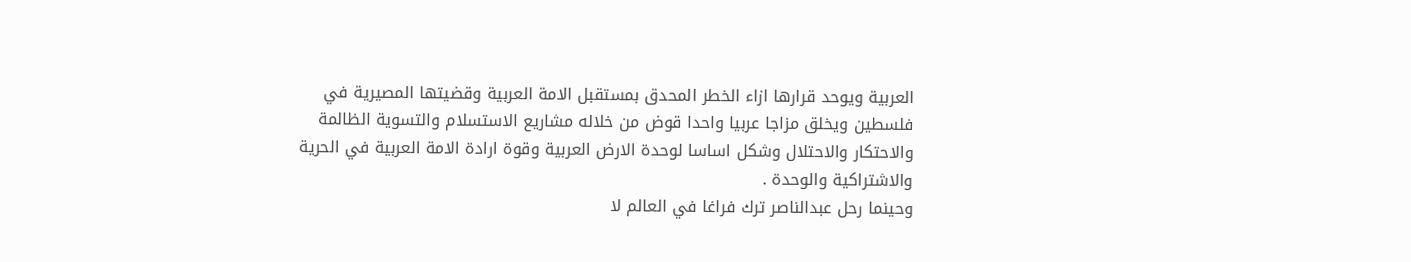العربية ويوحد قرارها ازاء الخطر المحدق بمستقبل الامة العربية وقضيتها المصيرية في فلسطين ويخلق مزاجا عربيا واحدا قوض من خلاله مشاريع الاستسلام والتسوية الظالمة والاحتكار والاحتلال وشكل اساسا لوحدة الارض العربية وقوة ارادة الامة العربية في الحرية والاشتراكية والوحدة .
وحينما رحل عبدالناصر ترك فراغا في العالم لا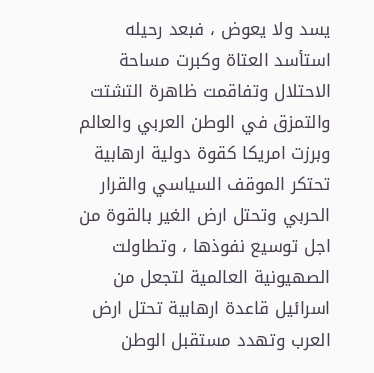يسد ولا يعوض ، فبعد رحيله استأسد العتاة وكبرت مساحة الاحتلال وتفاقمت ظاهرة التشتت والتمزق في الوطن العربي والعالم وبرزت امريكا كقوة دولية ارهابية تحتكر الموقف السياسي والقرار الحربي وتحتل ارض الغير بالقوة من اجل توسيع نفوذها ، وتطاولت الصهيونية العالمية لتجعل من اسرائيل قاعدة ارهابية تحتل ارض العرب وتهدد مستقبل الوطن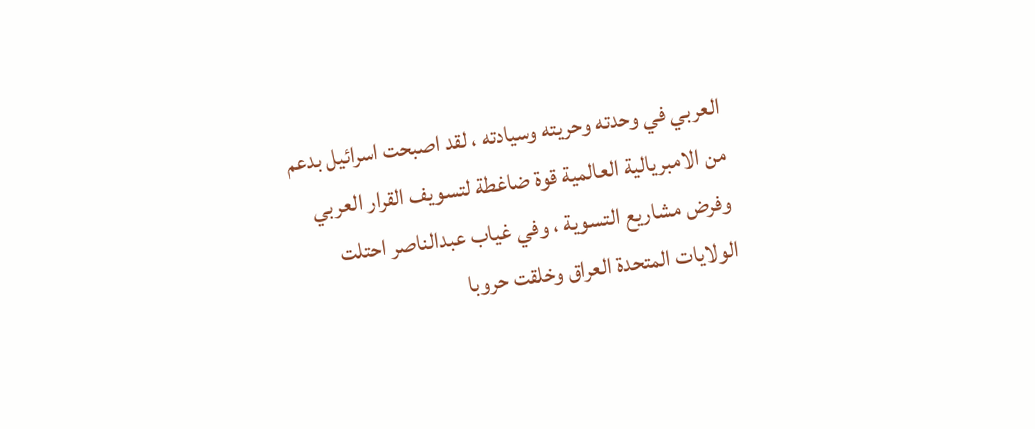العربي في وحدته وحريته وسيادته ، لقد اصبحت اسرائيل بدعم من الامبريالية العالمية قوة ضاغطة لتسويف القرار العربي وفرض مشاريع التسوية ، وفي غياب عبدالناصر احتلت الولايات المتحدة العراق وخلقت حروبا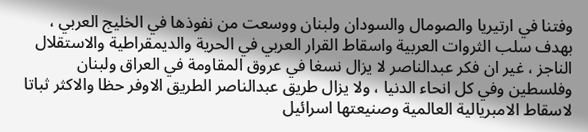وفتنا في ارتيريا والصومال والسودان ولبنان ووسعت من نفوذها في الخليج العربي ، بهدف سلب الثروات العربية واسقاط القرار العربي في الحرية والديمقراطية والاستقلال الناجز ، غير ان فكر عبدالناصر لا يزال نسغا في عروق المقاومة في العراق ولبنان وفلسطين وفي كل انحاء الدنيا ، ولا يزال طريق عبدالناصر الطريق الاوفر حظا والاكثر ثباتا لاسقاط الامبريالية العالمية وصنيعتها اسرائيل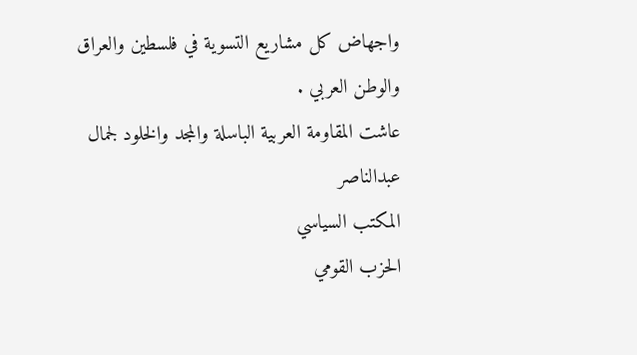واجهاض كل مشاريع التسوية في فلسطين والعراق والوطن العربي .
عاشت المقاومة العربية الباسلة والمجد والخلود لجمال عبدالناصر
المكتب السياسي
الحزب القومي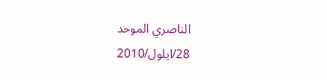الناصري الموحد
28/ايلول/2010